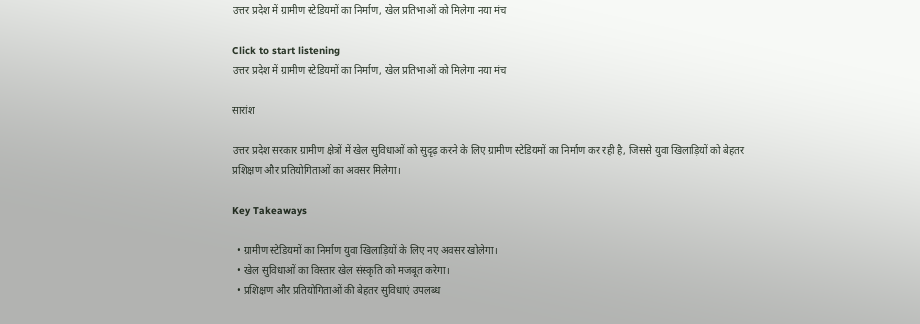उत्तर प्रदेश में ग्रामीण स्टेडियमों का निर्माण, खेल प्रतिभाओं को मिलेगा नया मंच

Click to start listening
उत्तर प्रदेश में ग्रामीण स्टेडियमों का निर्माण, खेल प्रतिभाओं को मिलेगा नया मंच

सारांश

उत्तर प्रदेश सरकार ग्रामीण क्षेत्रों में खेल सुविधाओं को सुदृढ़ करने के लिए ग्रामीण स्टेडियमों का निर्माण कर रही है, जिससे युवा खिलाड़ियों को बेहतर प्रशिक्षण और प्रतियोगिताओं का अवसर मिलेगा।

Key Takeaways

  • ग्रामीण स्टेडियमों का निर्माण युवा खिलाड़ियों के लिए नए अवसर खोलेगा।
  • खेल सुविधाओं का विस्तार खेल संस्कृति को मजबूत करेगा।
  • प्रशिक्षण और प्रतियोगिताओं की बेहतर सुविधाएं उपलब्ध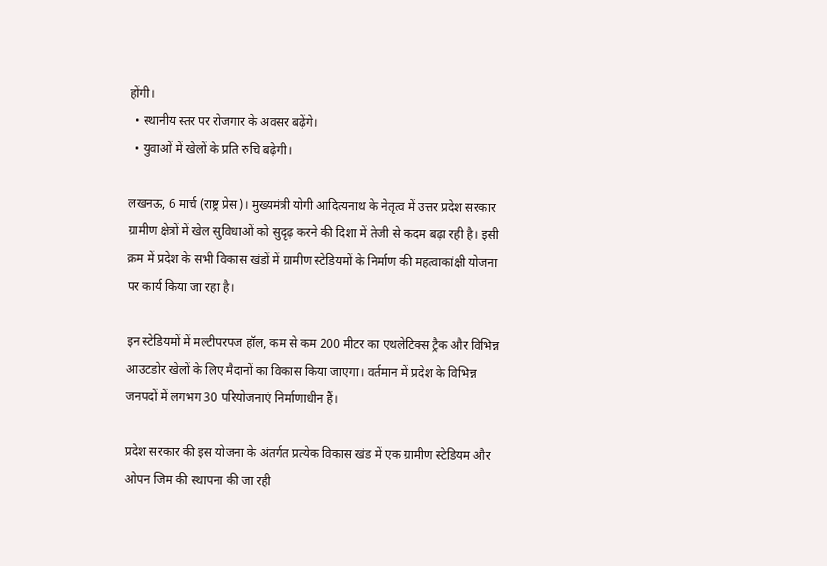होंगी।
  • स्थानीय स्तर पर रोजगार के अवसर बढ़ेंगे।
  • युवाओं में खेलों के प्रति रुचि बढ़ेगी।

लखनऊ, 6 मार्च (राष्ट्र प्रेस)। मुख्यमंत्री योगी आदित्यनाथ के नेतृत्व में उत्तर प्रदेश सरकार ग्रामीण क्षेत्रों में खेल सुविधाओं को सुदृढ़ करने की दिशा में तेजी से कदम बढ़ा रही है। इसी क्रम में प्रदेश के सभी विकास खंडों में ग्रामीण स्टेडियमों के निर्माण की महत्वाकांक्षी योजना पर कार्य किया जा रहा है।

इन स्टेडियमों में मल्टीपरपज हॉल, कम से कम 200 मीटर का एथलेटिक्स ट्रैक और विभिन्न आउटडोर खेलों के लिए मैदानों का विकास किया जाएगा। वर्तमान में प्रदेश के विभिन्न जनपदों में लगभग 30 परियोजनाएं निर्माणाधीन हैं।

प्रदेश सरकार की इस योजना के अंतर्गत प्रत्येक विकास खंड में एक ग्रामीण स्टेडियम और ओपन जिम की स्थापना की जा रही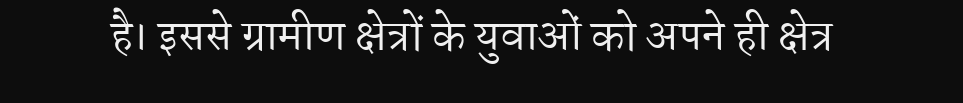है। इससे ग्रामीण क्षेत्रों के युवाओं को अपने ही क्षेत्र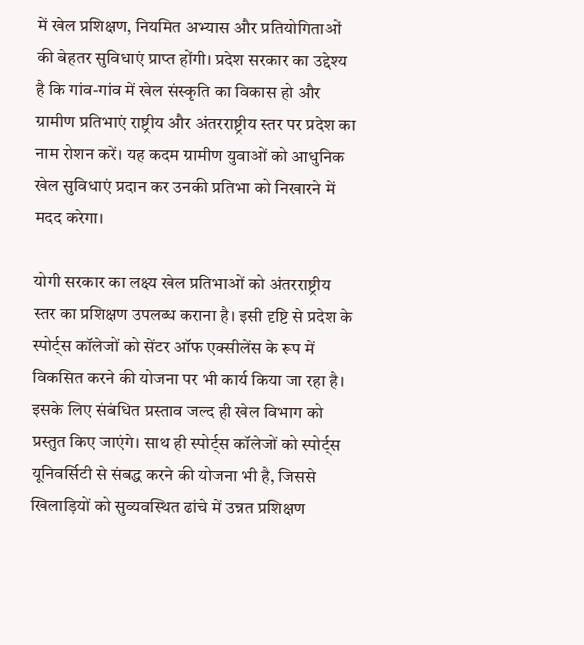में खेल प्रशिक्षण, नियमित अभ्यास और प्रतियोगिताओं की बेहतर सुविधाएं प्राप्त होंगी। प्रदेश सरकार का उद्देश्य है कि गांव-गांव में खेल संस्कृति का विकास हो और ग्रामीण प्रतिभाएं राष्ट्रीय और अंतरराष्ट्रीय स्तर पर प्रदेश का नाम रोशन करें। यह कदम ग्रामीण युवाओं को आधुनिक खेल सुविधाएं प्रदान कर उनकी प्रतिभा को निखारने में मदद करेगा।

योगी सरकार का लक्ष्य खेल प्रतिभाओं को अंतरराष्ट्रीय स्तर का प्रशिक्षण उपलब्ध कराना है। इसी दृष्टि से प्रदेश के स्पोर्ट्स कॉलेजों को सेंटर ऑफ एक्सीलेंस के रूप में विकसित करने की योजना पर भी कार्य किया जा रहा है। इसके लिए संबंधित प्रस्ताव जल्द ही खेल विभाग को प्रस्तुत किए जाएंगे। साथ ही स्पोर्ट्स कॉलेजों को स्पोर्ट्स यूनिवर्सिटी से संबद्ध करने की योजना भी है, जिससे खिलाड़ियों को सुव्यवस्थित ढांचे में उन्नत प्रशिक्षण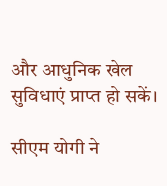और आधुनिक खेल सुविधाएं प्राप्त हो सकें।

सीएम योगी ने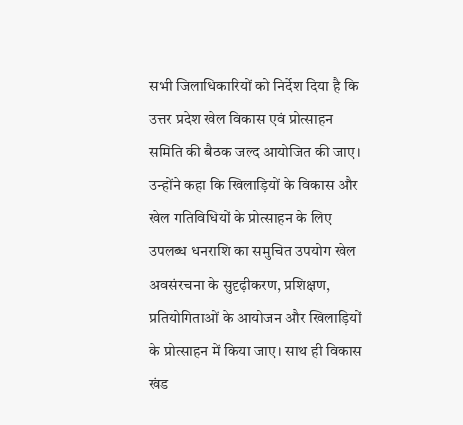सभी जिलाधिकारियों को निर्देश दिया है कि उत्तर प्रदेश खेल विकास एवं प्रोत्साहन समिति की बैठक जल्द आयोजित की जाए। उन्होंने कहा कि खिलाड़ियों के विकास और खेल गतिविधियों के प्रोत्साहन के लिए उपलब्ध धनराशि का समुचित उपयोग खेल अवसंरचना के सुदृढ़ीकरण, प्रशिक्षण, प्रतियोगिताओं के आयोजन और खिलाड़ियों के प्रोत्साहन में किया जाए। साथ ही विकास खंड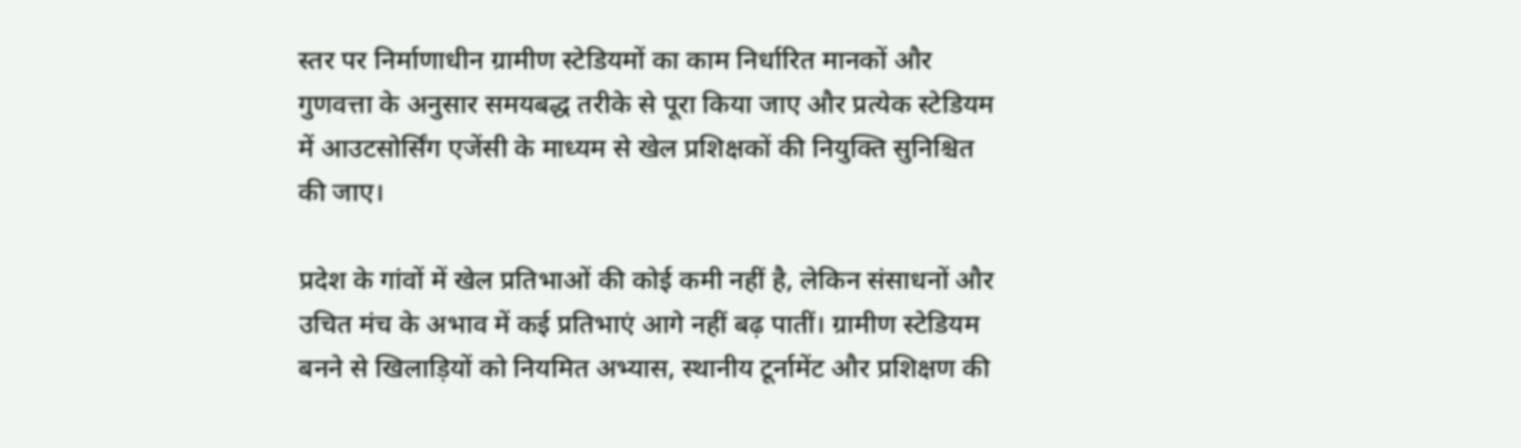स्तर पर निर्माणाधीन ग्रामीण स्टेडियमों का काम निर्धारित मानकों और गुणवत्ता के अनुसार समयबद्ध तरीके से पूरा किया जाए और प्रत्येक स्टेडियम में आउटसोर्सिंग एजेंसी के माध्यम से खेल प्रशिक्षकों की नियुक्ति सुनिश्चित की जाए।

प्रदेश के गांवों में खेल प्रतिभाओं की कोई कमी नहीं है, लेकिन संसाधनों और उचित मंच के अभाव में कई प्रतिभाएं आगे नहीं बढ़ पातीं। ग्रामीण स्टेडियम बनने से खिलाड़ियों को नियमित अभ्यास, स्थानीय टूर्नामेंट और प्रशिक्षण की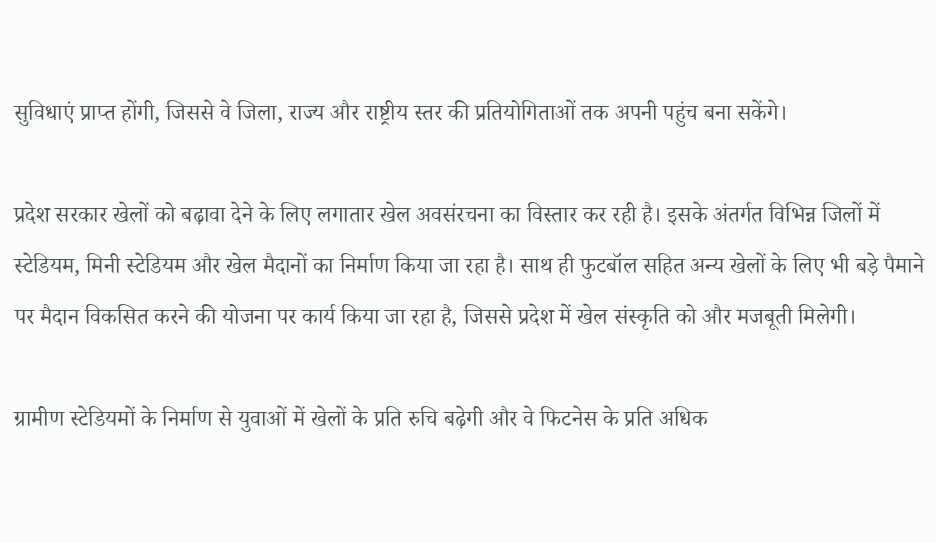सुविधाएं प्राप्त होंगी, जिससे वे जिला, राज्य और राष्ट्रीय स्तर की प्रतियोगिताओं तक अपनी पहुंच बना सकेंगे।

प्रदेश सरकार खेलों को बढ़ावा देने के लिए लगातार खेल अवसंरचना का विस्तार कर रही है। इसके अंतर्गत विभिन्न जिलों में स्टेडियम, मिनी स्टेडियम और खेल मैदानों का निर्माण किया जा रहा है। साथ ही फुटबॉल सहित अन्य खेलों के लिए भी बड़े पैमाने पर मैदान विकसित करने की योजना पर कार्य किया जा रहा है, जिससे प्रदेश में खेल संस्कृति को और मजबूती मिलेगी।

ग्रामीण स्टेडियमों के निर्माण से युवाओं में खेलों के प्रति रुचि बढ़ेगी और वे फिटनेस के प्रति अधिक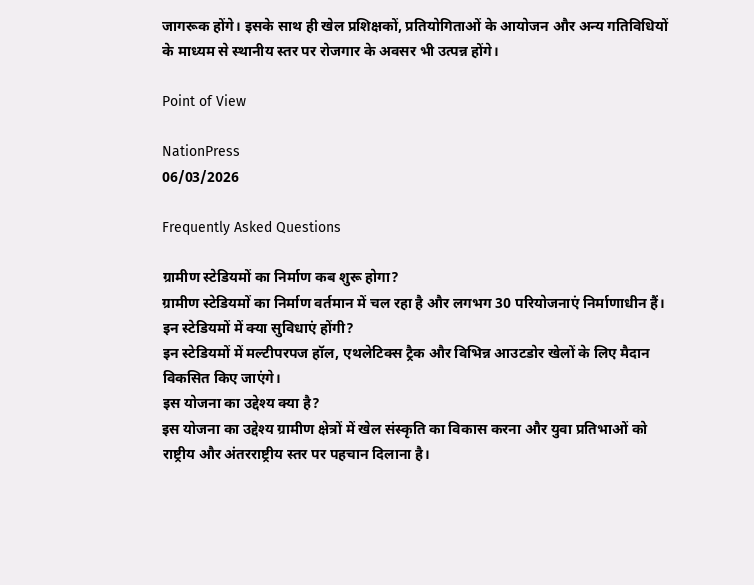जागरूक होंगे। इसके साथ ही खेल प्रशिक्षकों, प्रतियोगिताओं के आयोजन और अन्य गतिविधियों के माध्यम से स्थानीय स्तर पर रोजगार के अवसर भी उत्पन्न होंगे।

Point of View

NationPress
06/03/2026

Frequently Asked Questions

ग्रामीण स्टेडियमों का निर्माण कब शुरू होगा?
ग्रामीण स्टेडियमों का निर्माण वर्तमान में चल रहा है और लगभग 30 परियोजनाएं निर्माणाधीन हैं।
इन स्टेडियमों में क्या सुविधाएं होंगी?
इन स्टेडियमों में मल्टीपरपज हॉल, एथलेटिक्स ट्रैक और विभिन्न आउटडोर खेलों के लिए मैदान विकसित किए जाएंगे।
इस योजना का उद्देश्य क्या है?
इस योजना का उद्देश्य ग्रामीण क्षेत्रों में खेल संस्कृति का विकास करना और युवा प्रतिभाओं को राष्ट्रीय और अंतरराष्ट्रीय स्तर पर पहचान दिलाना है।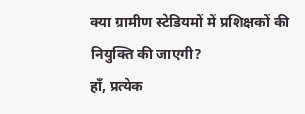क्या ग्रामीण स्टेडियमों में प्रशिक्षकों की नियुक्ति की जाएगी?
हाँ, प्रत्येक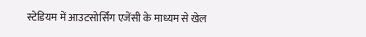स्टेडियम में आउटसोर्सिंग एजेंसी के माध्यम से खेल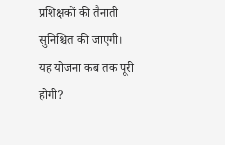प्रशिक्षकों की तैनाती सुनिश्चित की जाएगी।
यह योजना कब तक पूरी होगी?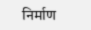निर्माण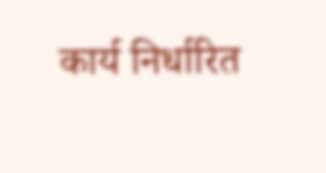कार्य निर्धारित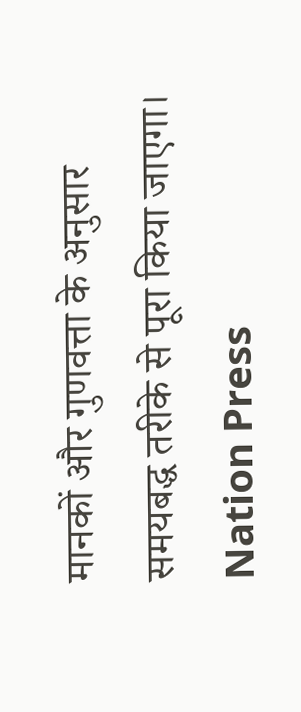मानकों और गुणवत्ता के अनुसार समयबद्ध तरीके से पूरा किया जाएगा।
Nation Press